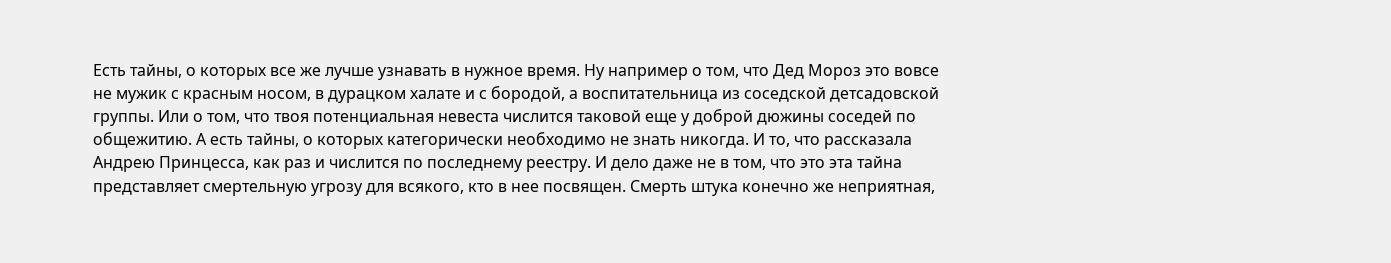Есть тайны, о которых все же лучше узнавать в нужное время. Ну например о том, что Дед Мороз это вовсе не мужик с красным носом, в дурацком халате и с бородой, а воспитательница из соседской детсадовской группы. Или о том, что твоя потенциальная невеста числится таковой еще у доброй дюжины соседей по общежитию. А есть тайны, о которых категорически необходимо не знать никогда. И то, что рассказала Андрею Принцесса, как раз и числится по последнему реестру. И дело даже не в том, что это эта тайна представляет смертельную угрозу для всякого, кто в нее посвящен. Смерть штука конечно же неприятная,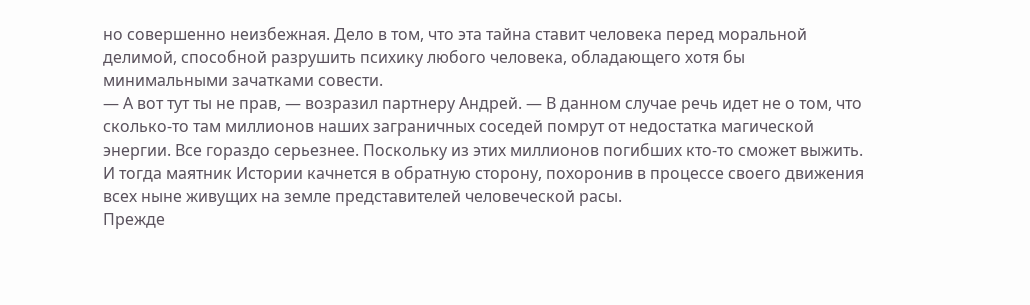но совершенно неизбежная. Дело в том, что эта тайна ставит человека перед моральной делимой, способной разрушить психику любого человека, обладающего хотя бы минимальными зачатками совести.
— А вот тут ты не прав, — возразил партнеру Андрей. — В данном случае речь идет не о том, что сколько-то там миллионов наших заграничных соседей помрут от недостатка магической энергии. Все гораздо серьезнее. Поскольку из этих миллионов погибших кто-то сможет выжить. И тогда маятник Истории качнется в обратную сторону, похоронив в процессе своего движения всех ныне живущих на земле представителей человеческой расы.
Прежде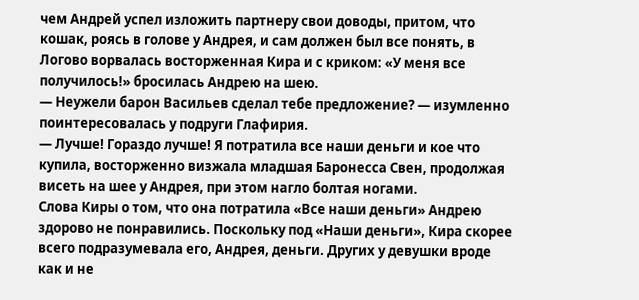чем Андрей успел изложить партнеру свои доводы, притом, что кошак, роясь в голове у Андрея, и сам должен был все понять, в Логово ворвалась восторженная Кира и с криком: «У меня все получилось!» бросилась Андрею на шею.
— Неужели барон Васильев сделал тебе предложение? — изумленно поинтересовалась у подруги Глафирия.
— Лучше! Гораздо лучше! Я потратила все наши деньги и кое что купила, восторженно визжала младшая Баронесса Свен, продолжая висеть на шее у Андрея, при этом нагло болтая ногами.
Слова Киры о том, что она потратила «Все наши деньги» Андрею здорово не понравились. Поскольку под «Наши деньги», Кира скорее всего подразумевала его, Андрея, деньги. Других у девушки вроде как и не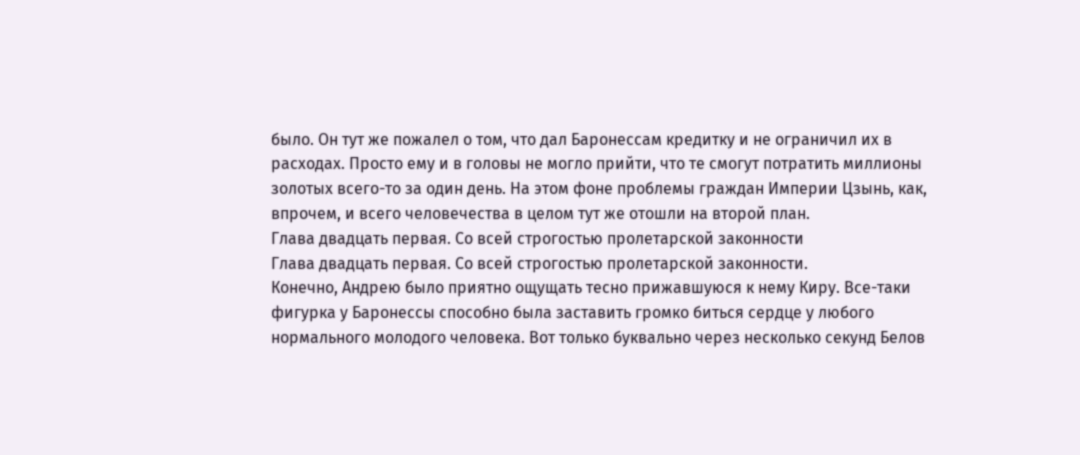было. Он тут же пожалел о том, что дал Баронессам кредитку и не ограничил их в расходах. Просто ему и в головы не могло прийти, что те смогут потратить миллионы золотых всего-то за один день. На этом фоне проблемы граждан Империи Цзынь, как, впрочем, и всего человечества в целом тут же отошли на второй план.
Глава двадцать первая. Со всей строгостью пролетарской законности
Глава двадцать первая. Со всей строгостью пролетарской законности.
Конечно, Андрею было приятно ощущать тесно прижавшуюся к нему Киру. Все-таки фигурка у Баронессы способно была заставить громко биться сердце у любого нормального молодого человека. Вот только буквально через несколько секунд Белов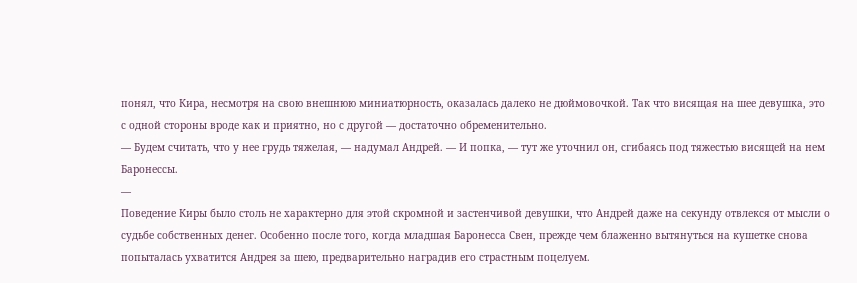понял, что Кира, несмотря на свою внешнюю миниатюрность, оказалась далеко не дюймовочкой. Так что висящая на шее девушка, это с одной стороны вроде как и приятно, но с другой — достаточно обременительно.
— Будем считать, что у нее грудь тяжелая, — надумал Андрей. — И попка, — тут же уточнил он, сгибаясь под тяжестью висящей на нем Баронессы.
—
Поведение Киры было столь не характерно для этой скромной и застенчивой девушки, что Андрей даже на секунду отвлекся от мысли о судьбе собственных денег. Особенно после того, когда младшая Баронесса Свен, прежде чем блаженно вытянуться на кушетке снова попыталась ухватится Андрея за шею, предварительно наградив его страстным поцелуем.